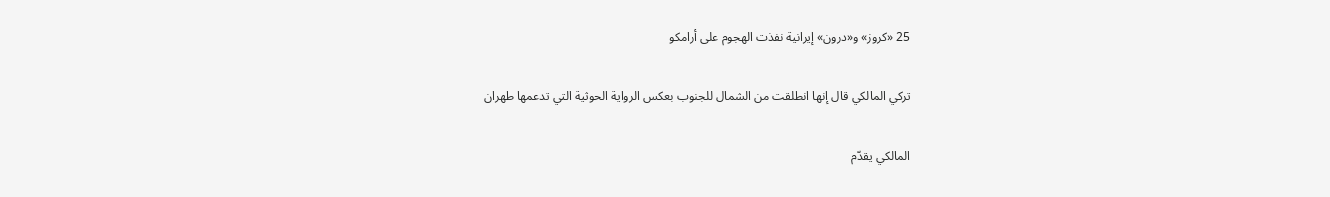25 «كروز» و«درون» إيرانية نفذت الهجوم على أرامكو

تركي المالكي قال إنها انطلقت من الشمال للجنوب بعكس الرواية الحوثية التي تدعمها طهران

المالكي يقدّم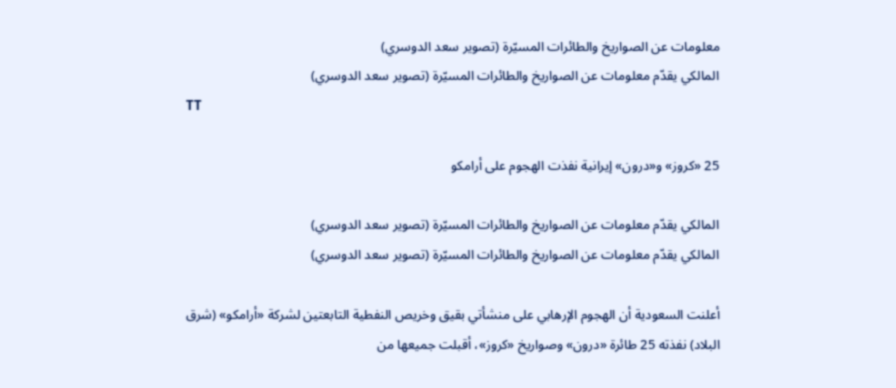معلومات عن الصواريخ والطائرات المسيّرة (تصوير سعد الدوسري)
المالكي يقدّم معلومات عن الصواريخ والطائرات المسيّرة (تصوير سعد الدوسري)
TT

25 «كروز» و«درون» إيرانية نفذت الهجوم على أرامكو

المالكي يقدّم معلومات عن الصواريخ والطائرات المسيّرة (تصوير سعد الدوسري)
المالكي يقدّم معلومات عن الصواريخ والطائرات المسيّرة (تصوير سعد الدوسري)

أعلنت السعودية أن الهجوم الإرهابي على منشأتي بقيق وخريص النفطية التابعتين لشركة «أرامكو» (شرق البلاد) نفذته 25 طائرة «درون» وصواريخ «كروز»، أقبلت جميعها من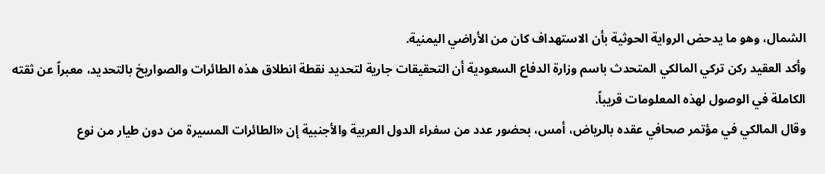الشمال، وهو ما يدحض الرواية الحوثية بأن الاستهداف كان من الأراضي اليمنية.
وأكد العقيد ركن تركي المالكي المتحدث باسم وزارة الدفاع السعودية أن التحقيقات جارية لتحديد نقطة انطلاق هذه الطائرات والصواريخ بالتحديد، معبراً عن ثقته الكاملة في الوصول لهذه المعلومات قريباً.
وقال المالكي في مؤتمر صحافي عقده بالرياض، أمس، بحضور عدد من سفراء الدول العربية والأجنبية إن «الطائرات المسيرة من دون طيار من نوع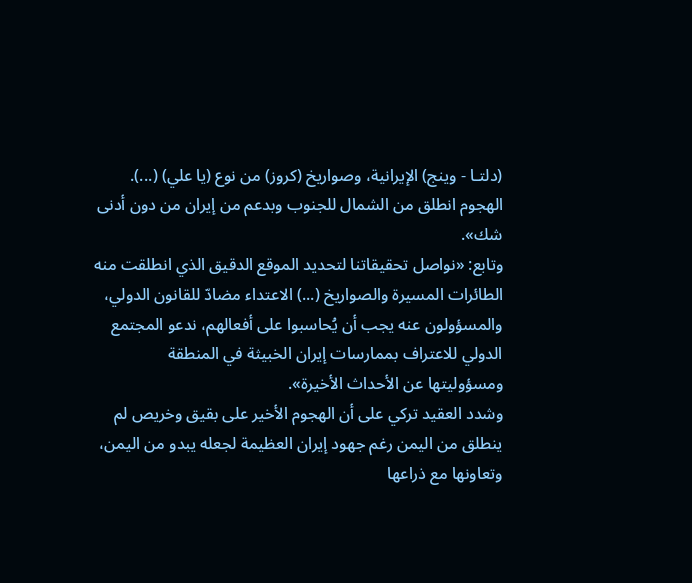(دلتـا - وينج) الإيرانية، وصواريخ (كروز) من نوع (يا علي) (...). الهجوم انطلق من الشمال للجنوب وبدعم من إيران من دون أدنى شك».
وتابع: «نواصل تحقيقاتنا لتحديد الموقع الدقيق الذي انطلقت منه الطائرات المسيرة والصواريخ (...) الاعتداء مضادّ للقانون الدولي، والمسؤولون عنه يجب أن يُحاسبوا على أفعالهم، ندعو المجتمع الدولي للاعتراف بممارسات إيران الخبيثة في المنطقة ومسؤوليتها عن الأحداث الأخيرة».
وشدد العقيد تركي على أن الهجوم الأخير على بقيق وخريص لم ينطلق من اليمن رغم جهود إيران العظيمة لجعله يبدو من اليمن، وتعاونها مع ذراعها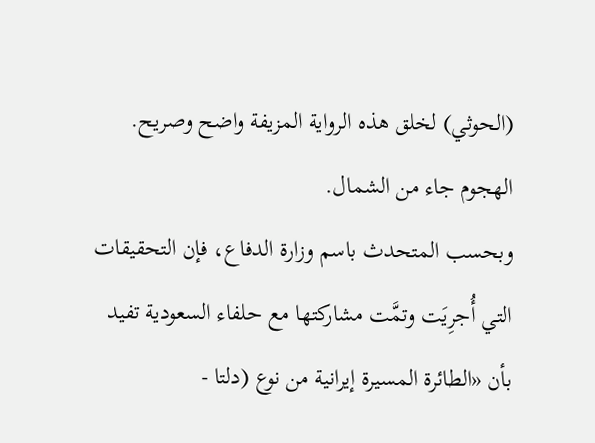(الحوثي) لخلق هذه الرواية المزيفة واضح وصريح. الهجوم جاء من الشمال.
وبحسب المتحدث باسم وزارة الدفاع، فإن التحقيقات التي أُجرِيَت وتمَّت مشاركتها مع حلفاء السعودية تفيد بأن «الطائرة المسيرة إيرانية من نوع (دلتا -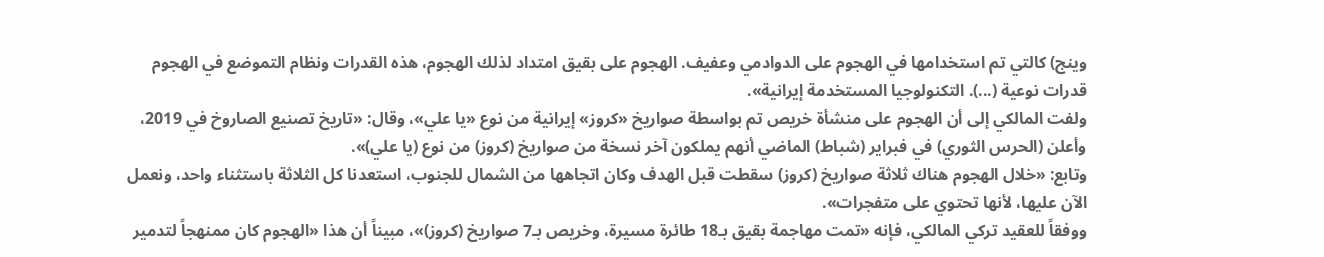وينج) كالتي تم استخدامها في الهجوم على الدوادمي وعفيف. الهجوم على بقيق امتداد لذلك الهجوم، هذه القدرات ونظام التموضع في الهجوم قدرات نوعية (...). التكنولوجيا المستخدمة إيرانية».
ولفت المالكي إلى أن الهجوم على منشأة خريص تم بواسطة صواريخ «كروز» إيرانية من نوع «يا علي»، وقال: «تاريخ تصنيع الصاروخ في 2019، وأعلن (الحرس الثوري) في فبراير (شباط) الماضي أنهم يملكون آخر نسخة من صواريخ (كروز) من نوع (يا علي)».
وتابع: «خلال الهجوم هناك ثلاثة صواريخ (كروز) سقطت قبل الهدف وكان اتجاهها من الشمال للجنوب، استعدنا كل الثلاثة باستثناء واحد، ونعمل الآن عليها، لأنها تحتوي على متفجرات».
ووفقاً للعقيد تركي المالكي، فإنه «تمت مهاجمة بقيق بـ18 طائرة مسيرة، وخريص بـ7 صواريخ (كروز)»، مبيناً أن هذا «الهجوم كان ممنهجاً لتدمير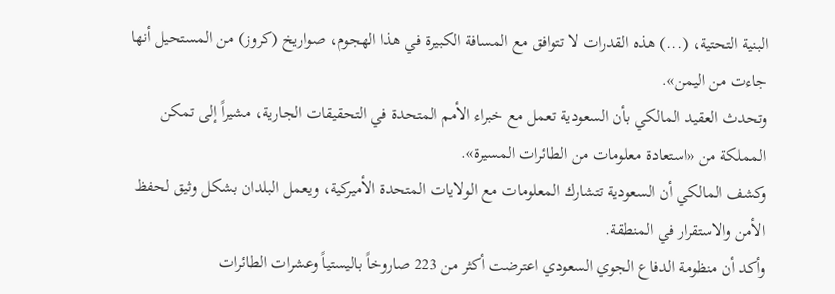البنية التحتية، (...) هذه القدرات لا تتوافق مع المسافة الكبيرة في هذا الهجوم، صواريخ (كروز) من المستحيل أنها جاءت من اليمن».
وتحدث العقيد المالكي بأن السعودية تعمل مع خبراء الأمم المتحدة في التحقيقات الجارية، مشيراً إلى تمكن المملكة من «استعادة معلومات من الطائرات المسيرة».
وكشف المالكي أن السعودية تتشارك المعلومات مع الولايات المتحدة الأميركية، ويعمل البلدان بشكل وثيق لحفظ الأمن والاستقرار في المنطقة.
وأكد أن منظومة الدفاع الجوي السعودي اعترضت أكثر من 223 صاروخاً باليستياً وعشرات الطائرات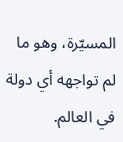المسيّرة، وهو ما لم تواجهه أي دولة في العالم.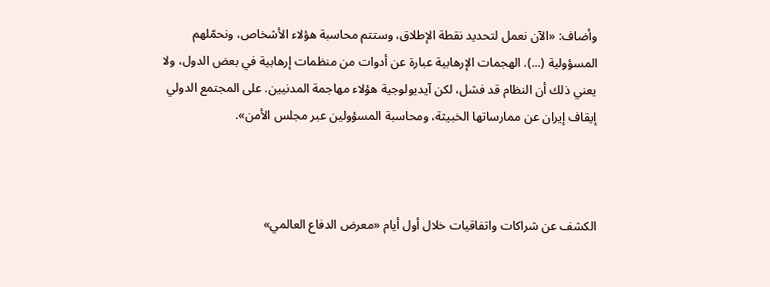وأضاف: «الآن نعمل لتحديد نقطة الإطلاق، وستتم محاسبة هؤلاء الأشخاص، ونحمّلهم المسؤولية (...). الهجمات الإرهابية عبارة عن أدوات من منظمات إرهابية في بعض الدول، ولا يعني ذلك أن النظام قد فشل، لكن آيديولوجية هؤلاء مهاجمة المدنيين. على المجتمع الدولي إيقاف إيران عن ممارساتها الخبيثة، ومحاسبة المسؤولين عبر مجلس الأمن».



الكشف عن شراكات واتفاقيات خلال أول أيام «معرض الدفاع العالمي»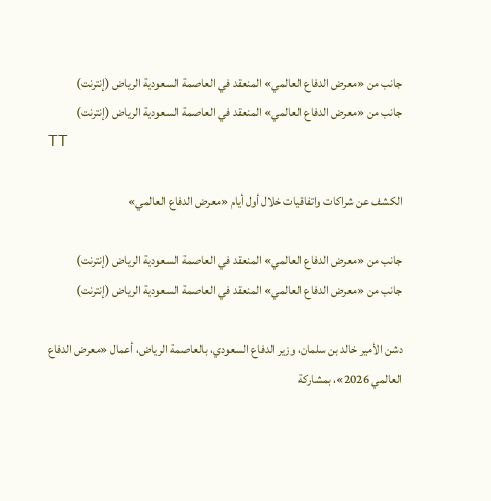جانب من «معرض الدفاع العالمي» المنعقد في العاصمة السعودية الرياض (إنترنت)
جانب من «معرض الدفاع العالمي» المنعقد في العاصمة السعودية الرياض (إنترنت)
TT

الكشف عن شراكات واتفاقيات خلال أول أيام «معرض الدفاع العالمي»

جانب من «معرض الدفاع العالمي» المنعقد في العاصمة السعودية الرياض (إنترنت)
جانب من «معرض الدفاع العالمي» المنعقد في العاصمة السعودية الرياض (إنترنت)

دشن الأمير خالد بن سلمان، وزير الدفاع السعودي، بالعاصمة الرياض، أعمال «معرض الدفاع العالمي 2026»، بمشاركة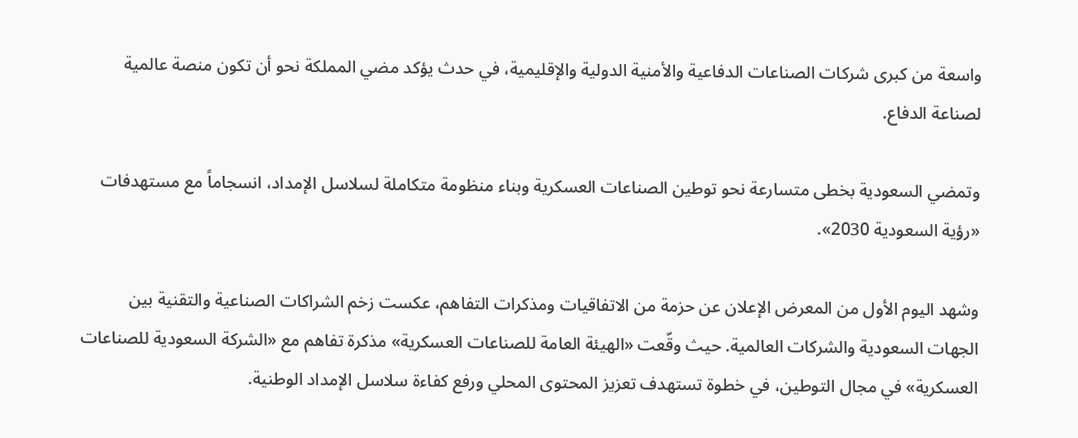واسعة من كبرى شركات الصناعات الدفاعية والأمنية الدولية والإقليمية، في حدث يؤكد مضي المملكة نحو أن تكون منصة عالمية لصناعة الدفاع.

وتمضي السعودية بخطى متسارعة نحو توطين الصناعات العسكرية وبناء منظومة متكاملة لسلاسل الإمداد، انسجاماً مع مستهدفات «رؤية السعودية 2030».

وشهد اليوم الأول من المعرض الإعلان عن حزمة من الاتفاقيات ومذكرات التفاهم، عكست زخم الشراكات الصناعية والتقنية بين الجهات السعودية والشركات العالمية. حيث وقّعت «الهيئة العامة للصناعات العسكرية» مذكرة تفاهم مع «الشركة السعودية للصناعات العسكرية» في مجال التوطين، في خطوة تستهدف تعزيز المحتوى المحلي ورفع كفاءة سلاسل الإمداد الوطنية.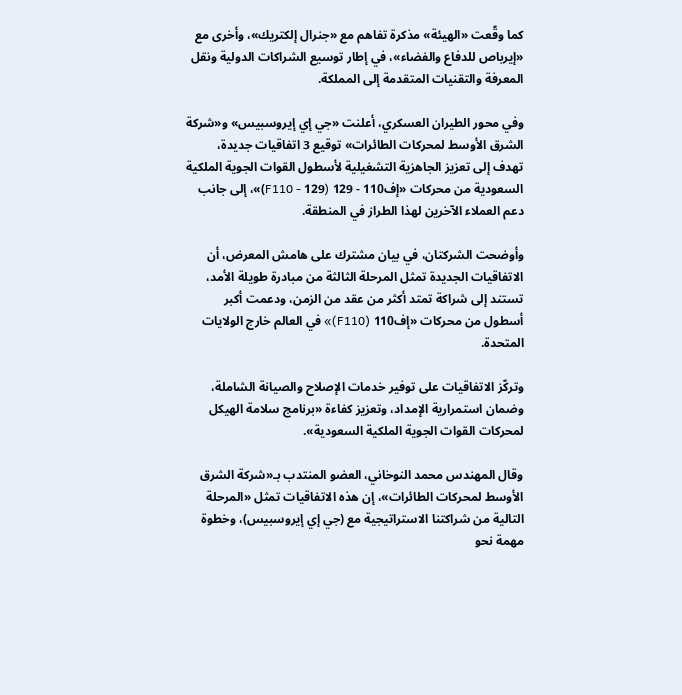كما وقّعت «الهيئة» مذكرة تفاهم مع «جنرال إلكتريك»، وأخرى مع «إيرباص للدفاع والفضاء»، في إطار توسيع الشراكات الدولية ونقل المعرفة والتقنيات المتقدمة إلى المملكة.

وفي محور الطيران العسكري، أعلنت «جي إي إيروسبيس» و«شركة الشرق الأوسط لمحركات الطائرات» توقيع 3 اتفاقيات جديدة، تهدف إلى تعزيز الجاهزية التشغيلية لأسطول القوات الجوية الملكية السعودية من محركات «إف110 - 129 (F110 - 129)»، إلى جانب دعم العملاء الآخرين لهذا الطراز في المنطقة.

وأوضحت الشركتان، في بيان مشترك على هامش المعرض، أن الاتفاقيات الجديدة تمثل المرحلة الثالثة من مبادرة طويلة الأمد، تستند إلى شراكة تمتد أكثر من عقد من الزمن، ودعمت أكبر أسطول من محركات «إف110 (F110)» في العالم خارج الولايات المتحدة.

وتركّز الاتفاقيات على توفير خدمات الإصلاح والصيانة الشاملة، وضمان استمرارية الإمداد، وتعزيز كفاءة «برنامج سلامة الهيكل لمحركات القوات الجوية الملكية السعودية».

وقال المهندس محمد النوخاني، العضو المنتدب بـ«شركة الشرق الأوسط لمحركات الطائرات»، إن هذه الاتفاقيات تمثل «المرحلة التالية من شراكتنا الاستراتيجية مع (جي إي إيروسبيس)، وخطوة مهمة نحو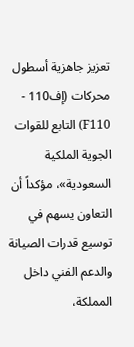تعزيز جاهزية أسطول محركات (إف110 - F110) التابع للقوات الجوية الملكية السعودية»، مؤكداً أن التعاون يسهم في توسيع قدرات الصيانة والدعم الفني داخل المملكة،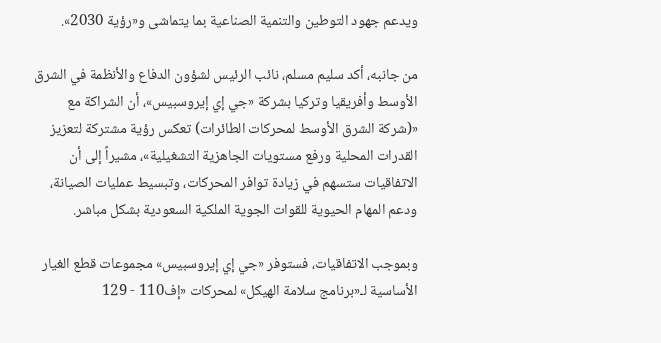ويدعم جهود التوطين والتنمية الصناعية بما يتماشى و«رؤية 2030».

من جانبه، أكد سليم مسلم، نائب الرئيس لشؤون الدفاع والأنظمة في الشرق الأوسط وأفريقيا وتركيا بشركة «جي إي إيروسبيس»، أن الشراكة مع «(شركة الشرق الأوسط لمحركات الطائرات) تعكس رؤية مشتركة لتعزيز القدرات المحلية ورفع مستويات الجاهزية التشغيلية»، مشيراً إلى أن الاتفاقيات ستسهم في زيادة توافر المحركات، وتبسيط عمليات الصيانة، ودعم المهام الحيوية للقوات الجوية الملكية السعودية بشكل مباشر.

وبموجب الاتفاقيات، فستوفر «جي إي إيروسبيس» مجموعات قطع الغيار الأساسية لـ«برنامج سلامة الهيكل» لمحركات «إف110 - 129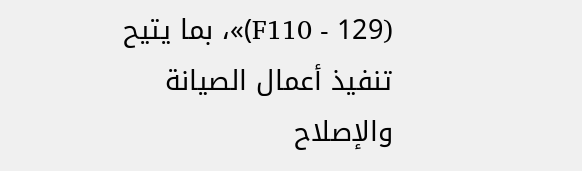(F110 - 129)»، بما يتيح تنفيذ أعمال الصيانة والإصلاح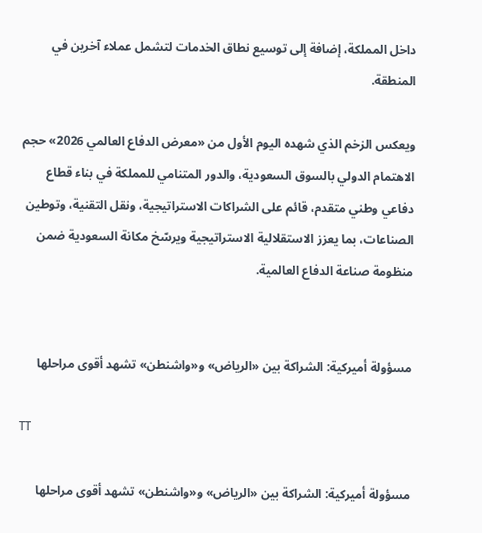داخل المملكة، إضافة إلى توسيع نطاق الخدمات لتشمل عملاء آخرين في المنطقة.

ويعكس الزخم الذي شهده اليوم الأول من «معرض الدفاع العالمي 2026» حجم الاهتمام الدولي بالسوق السعودية، والدور المتنامي للمملكة في بناء قطاع دفاعي وطني متقدم، قائم على الشراكات الاستراتيجية، ونقل التقنية، وتوطين الصناعات، بما يعزز الاستقلالية الاستراتيجية ويرسّخ مكانة السعودية ضمن منظومة صناعة الدفاع العالمية.


مسؤولة أميركية: الشراكة بين «الرياض» و«واشنطن» تشهد أقوى مراحلها

TT

مسؤولة أميركية: الشراكة بين «الرياض» و«واشنطن» تشهد أقوى مراحلها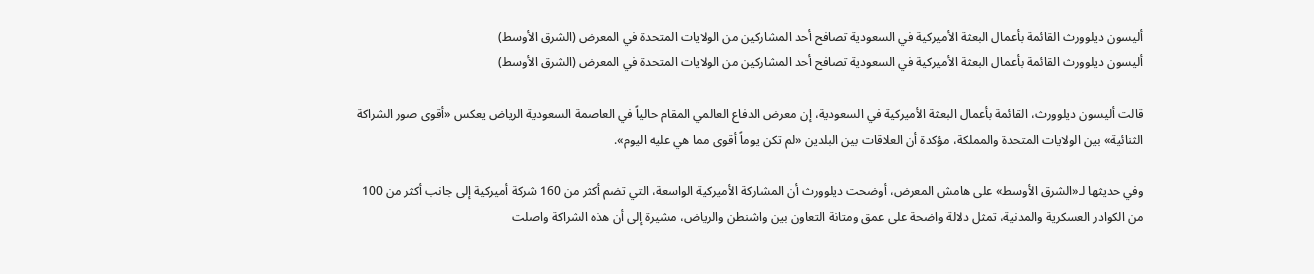أليسون ديلوورث القائمة بأعمال البعثة الأميركية في السعودية تصافح أحد المشاركين من الولايات المتحدة في المعرض (الشرق الأوسط)
أليسون ديلوورث القائمة بأعمال البعثة الأميركية في السعودية تصافح أحد المشاركين من الولايات المتحدة في المعرض (الشرق الأوسط)

قالت أليسون ديلوورث، القائمة بأعمال البعثة الأميركية في السعودية، إن معرض الدفاع العالمي المقام حالياً في العاصمة السعودية الرياض يعكس «أقوى صور الشراكة الثنائية» بين الولايات المتحدة والمملكة، مؤكدة أن العلاقات بين البلدين «لم تكن يوماً أقوى مما هي عليه اليوم».

وفي حديثها لـ«الشرق الأوسط» على هامش المعرض، أوضحت ديلوورث أن المشاركة الأميركية الواسعة، التي تضم أكثر من 160 شركة أميركية إلى جانب أكثر من 100 من الكوادر العسكرية والمدنية، تمثل دلالة واضحة على عمق ومتانة التعاون بين واشنطن والرياض، مشيرة إلى أن هذه الشراكة واصلت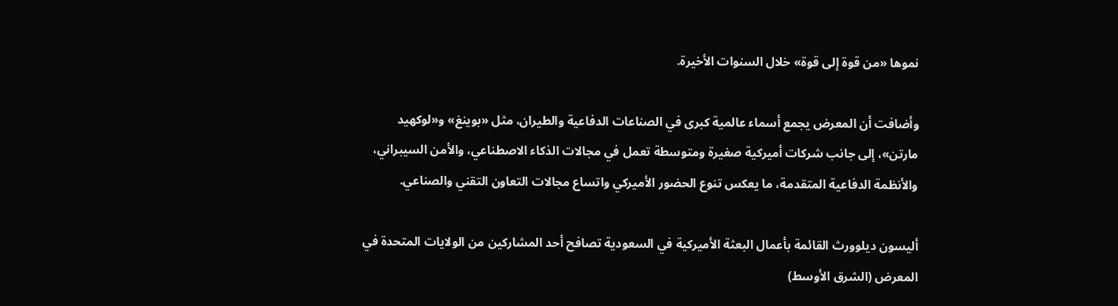نموها «من قوة إلى قوة» خلال السنوات الأخيرة.

وأضافت أن المعرض يجمع أسماء عالمية كبرى في الصناعات الدفاعية والطيران، مثل «بوينغ» و«لوكهيد مارتن»، إلى جانب شركات أميركية صغيرة ومتوسطة تعمل في مجالات الذكاء الاصطناعي، والأمن السيبراني، والأنظمة الدفاعية المتقدمة، ما يعكس تنوع الحضور الأميركي واتساع مجالات التعاون التقني والصناعي.

أليسون ديلوورث القائمة بأعمال البعثة الأميركية في السعودية تصافح أحد المشاركين من الولايات المتحدة في المعرض (الشرق الأوسط)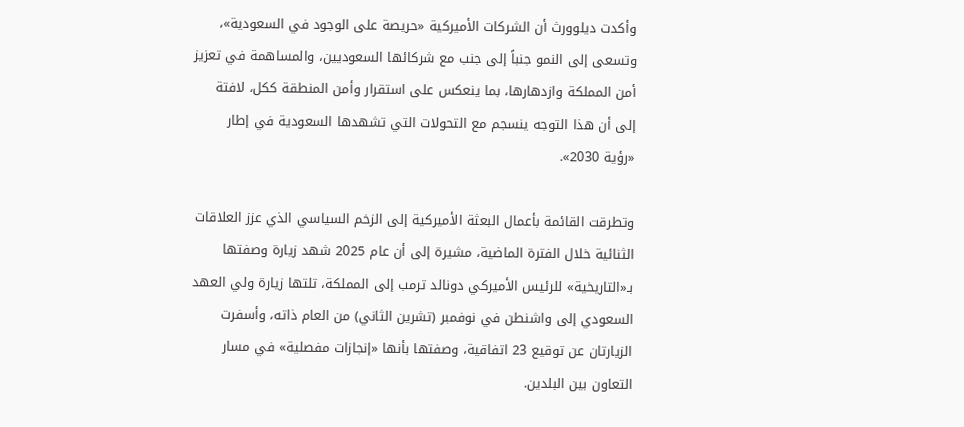وأكدت ديلوورث أن الشركات الأميركية «حريصة على الوجود في السعودية»، وتسعى إلى النمو جنباً إلى جنب مع شركائها السعوديين، والمساهمة في تعزيز أمن المملكة وازدهارها، بما ينعكس على استقرار وأمن المنطقة ككل، لافتة إلى أن هذا التوجه ينسجم مع التحولات التي تشهدها السعودية في إطار «رؤية 2030».

وتطرقت القائمة بأعمال البعثة الأميركية إلى الزخم السياسي الذي عزز العلاقات الثنائية خلال الفترة الماضية، مشيرة إلى أن عام 2025 شهد زيارة وصفتها بـ«التاريخية» للرئيس الأميركي دونالد ترمب إلى المملكة، تلتها زيارة ولي العهد السعودي إلى واشنطن في نوفمبر (تشرين الثاني) من العام ذاته، وأسفرت الزيارتان عن توقيع 23 اتفاقية، وصفتها بأنها «إنجازات مفصلية» في مسار التعاون بين البلدين.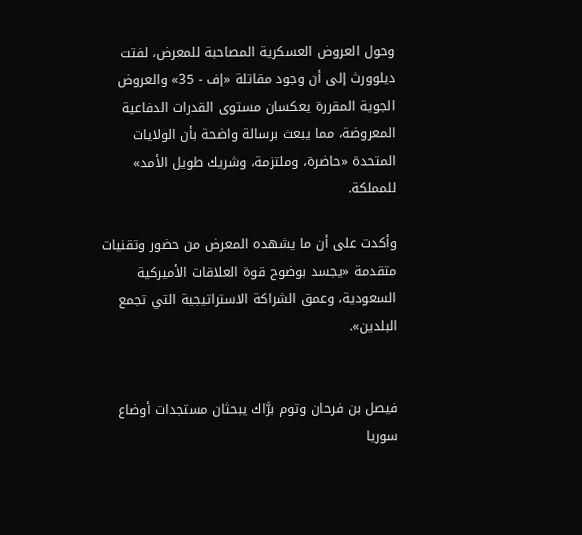وحول العروض العسكرية المصاحبة للمعرض، لفتت ديلوورث إلى أن وجود مقاتلة «إف - 35» والعروض الجوية المقررة يعكسان مستوى القدرات الدفاعية المعروضة، مما يبعث برسالة واضحة بأن الولايات المتحدة «حاضرة، وملتزمة، وشريك طويل الأمد» للمملكة.

وأكدت على أن ما يشهده المعرض من حضور وتقنيات متقدمة «يجسد بوضوح قوة العلاقات الأميركية السعودية، وعمق الشراكة الاستراتيجية التي تجمع البلدين».


فيصل بن فرحان وتوم برَّاك يبحثان مستجدات أوضاع سوريا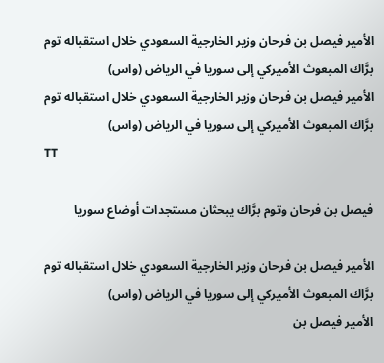الأمير فيصل بن فرحان وزير الخارجية السعودي خلال استقباله توم برَّاك المبعوث الأميركي إلى سوريا في الرياض (واس)
الأمير فيصل بن فرحان وزير الخارجية السعودي خلال استقباله توم برَّاك المبعوث الأميركي إلى سوريا في الرياض (واس)
TT

فيصل بن فرحان وتوم برَّاك يبحثان مستجدات أوضاع سوريا

الأمير فيصل بن فرحان وزير الخارجية السعودي خلال استقباله توم برَّاك المبعوث الأميركي إلى سوريا في الرياض (واس)
الأمير فيصل بن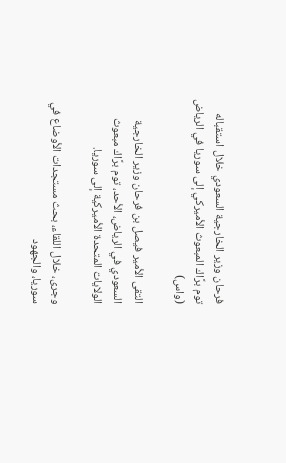فرحان وزير الخارجية السعودي خلال استقباله توم برَّاك المبعوث الأميركي إلى سوريا في الرياض (واس)

التقى الأمير فيصل بن فرحان وزير الخارجية السعودي في الرياض، الأحد، توم برَّاك مبعوث الولايات المتحدة الأميركية إلى سوريا.

وجرى، خلال اللقاء، بحث مستجدات الأوضاع في سوريا، والجهود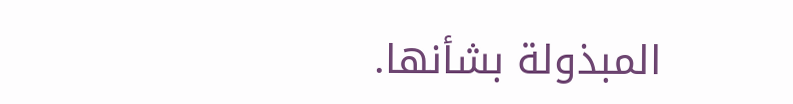المبذولة بشأنها.